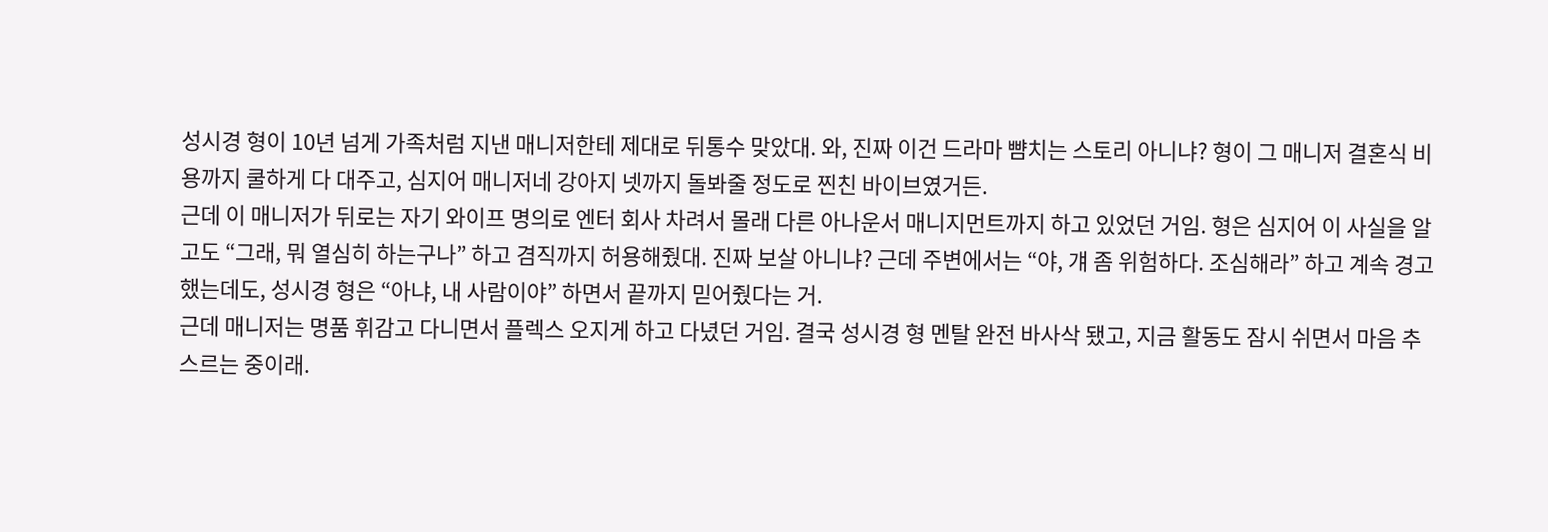성시경 형이 10년 넘게 가족처럼 지낸 매니저한테 제대로 뒤통수 맞았대. 와, 진짜 이건 드라마 뺨치는 스토리 아니냐? 형이 그 매니저 결혼식 비용까지 쿨하게 다 대주고, 심지어 매니저네 강아지 넷까지 돌봐줄 정도로 찐친 바이브였거든.
근데 이 매니저가 뒤로는 자기 와이프 명의로 엔터 회사 차려서 몰래 다른 아나운서 매니지먼트까지 하고 있었던 거임. 형은 심지어 이 사실을 알고도 “그래, 뭐 열심히 하는구나” 하고 겸직까지 허용해줬대. 진짜 보살 아니냐? 근데 주변에서는 “야, 걔 좀 위험하다. 조심해라” 하고 계속 경고했는데도, 성시경 형은 “아냐, 내 사람이야” 하면서 끝까지 믿어줬다는 거.
근데 매니저는 명품 휘감고 다니면서 플렉스 오지게 하고 다녔던 거임. 결국 성시경 형 멘탈 완전 바사삭 됐고, 지금 활동도 잠시 쉬면서 마음 추스르는 중이래.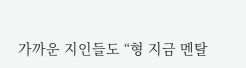가까운 지인들도 “형 지금 멘탈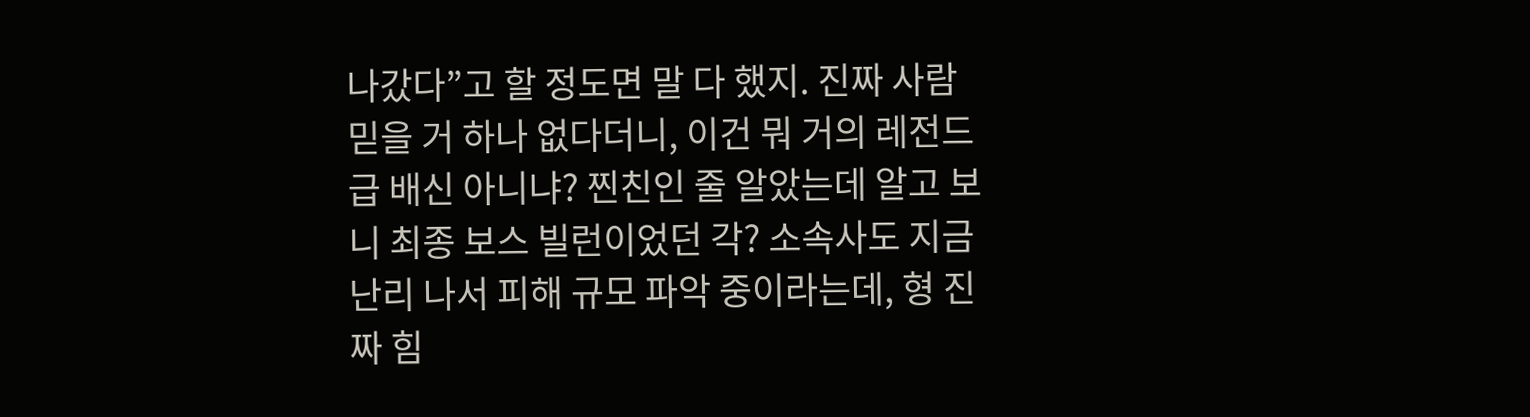나갔다”고 할 정도면 말 다 했지. 진짜 사람 믿을 거 하나 없다더니, 이건 뭐 거의 레전드급 배신 아니냐? 찐친인 줄 알았는데 알고 보니 최종 보스 빌런이었던 각? 소속사도 지금 난리 나서 피해 규모 파악 중이라는데, 형 진짜 힘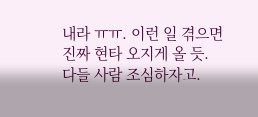내라 ㅠㅠ. 이런 일 겪으면 진짜 현타 오지게 올 듯. 다들 사람 조심하자고.